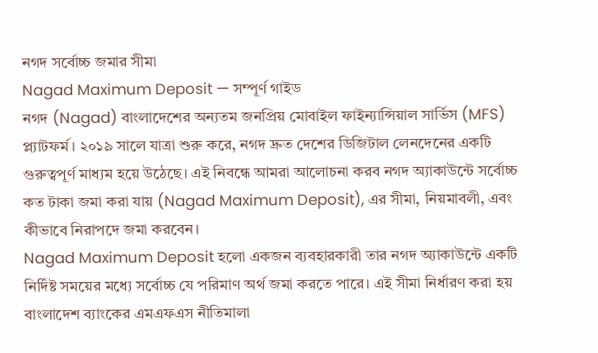নগদ সর্বোচ্চ জমার সীমা
Nagad Maximum Deposit — সম্পূর্ণ গাইড
নগদ (Nagad) বাংলাদেশের অন্যতম জনপ্রিয় মোবাইল ফাইন্যান্সিয়াল সার্ভিস (MFS) প্ল্যাটফর্ম। ২০১৯ সালে যাত্রা শুরু করে, নগদ দ্রুত দেশের ডিজিটাল লেনদেনের একটি গুরুত্বপূর্ণ মাধ্যম হয়ে উঠেছে। এই নিবন্ধে আমরা আলোচনা করব নগদ অ্যাকাউন্টে সর্বোচ্চ কত টাকা জমা করা যায় (Nagad Maximum Deposit), এর সীমা, নিয়মাবলী, এবং কীভাবে নিরাপদে জমা করবেন।
Nagad Maximum Deposit হলো একজন ব্যবহারকারী তার নগদ অ্যাকাউন্টে একটি নির্দিষ্ট সময়ের মধ্যে সর্বোচ্চ যে পরিমাণ অর্থ জমা করতে পারে। এই সীমা নির্ধারণ করা হয় বাংলাদেশ ব্যাংকের এমএফএস নীতিমালা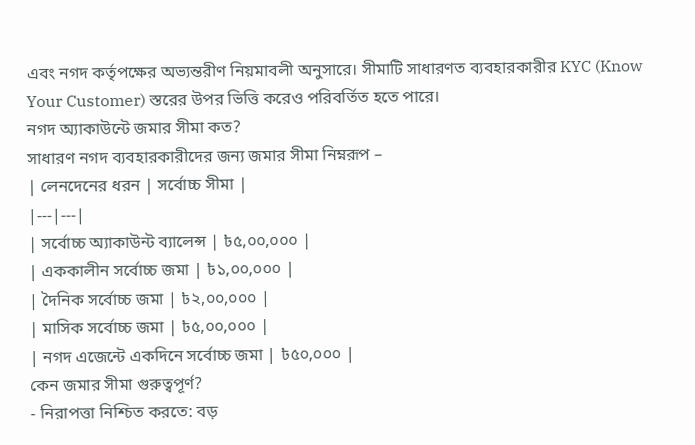এবং নগদ কর্তৃপক্ষের অভ্যন্তরীণ নিয়মাবলী অনুসারে। সীমাটি সাধারণত ব্যবহারকারীর KYC (Know Your Customer) স্তরের উপর ভিত্তি করেও পরিবর্তিত হতে পারে।
নগদ অ্যাকাউন্টে জমার সীমা কত?
সাধারণ নগদ ব্যবহারকারীদের জন্য জমার সীমা নিম্নরূপ –
| লেনদেনের ধরন | সর্বোচ্চ সীমা |
|---|---|
| সর্বোচ্চ অ্যাকাউন্ট ব্যালেন্স | ৳৫,০০,০০০ |
| এককালীন সর্বোচ্চ জমা | ৳১,০০,০০০ |
| দৈনিক সর্বোচ্চ জমা | ৳২,০০,০০০ |
| মাসিক সর্বোচ্চ জমা | ৳৫,০০,০০০ |
| নগদ এজেন্টে একদিনে সর্বোচ্চ জমা | ৳৫০,০০০ |
কেন জমার সীমা গুরুত্বপূর্ণ?
- নিরাপত্তা নিশ্চিত করতে: বড়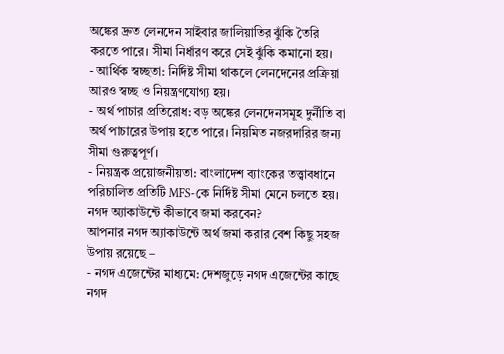অঙ্কের দ্রুত লেনদেন সাইবার জালিয়াতির ঝুঁকি তৈরি করতে পারে। সীমা নির্ধারণ করে সেই ঝুঁকি কমানো হয়।
- আর্থিক স্বচ্ছতা: নির্দিষ্ট সীমা থাকলে লেনদেনের প্রক্রিয়া আরও স্বচ্ছ ও নিয়ন্ত্রণযোগ্য হয়।
- অর্থ পাচার প্রতিরোধ: বড় অঙ্কের লেনদেনসমূহ দুর্নীতি বা অর্থ পাচারের উপায় হতে পারে। নিয়মিত নজরদারির জন্য সীমা গুরুত্বপূর্ণ।
- নিয়ন্ত্রক প্রয়োজনীয়তা: বাংলাদেশ ব্যাংকের তত্ত্বাবধানে পরিচালিত প্রতিটি MFS-কে নির্দিষ্ট সীমা মেনে চলতে হয়।
নগদ অ্যাকাউন্টে কীভাবে জমা করবেন?
আপনার নগদ অ্যাকাউন্টে অর্থ জমা করার বেশ কিছু সহজ উপায় রয়েছে –
- নগদ এজেন্টের মাধ্যমে: দেশজুড়ে নগদ এজেন্টের কাছে নগদ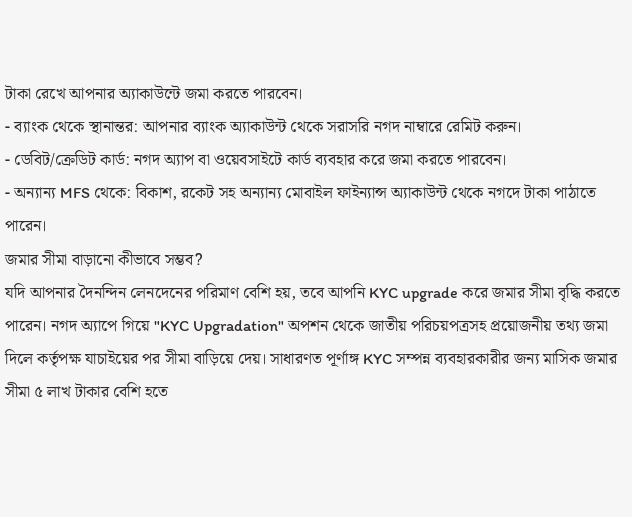টাকা রেখে আপনার অ্যাকাউন্টে জমা করতে পারবেন।
- ব্যাংক থেকে স্থানান্তর: আপনার ব্যাংক অ্যাকাউন্ট থেকে সরাসরি নগদ নাম্বারে রেমিট করুন।
- ডেবিট/ক্রেডিট কার্ড: নগদ অ্যাপ বা ওয়েবসাইটে কার্ড ব্যবহার করে জমা করতে পারবেন।
- অন্যান্য MFS থেকে: বিকাশ, রকেট সহ অন্যান্য মোবাইল ফাইন্যান্স অ্যাকাউন্ট থেকে নগদে টাকা পাঠাতে পারেন।
জমার সীমা বাড়ানো কীভাবে সম্ভব?
যদি আপনার দৈনন্দিন লেনদেনের পরিমাণ বেশি হয়, তবে আপনি KYC upgrade করে জমার সীমা বৃদ্ধি করতে পারেন। নগদ অ্যাপে গিয়ে "KYC Upgradation" অপশন থেকে জাতীয় পরিচয়পত্রসহ প্রয়োজনীয় তথ্য জমা দিলে কর্তৃপক্ষ যাচাইয়ের পর সীমা বাড়িয়ে দেয়। সাধারণত পূর্ণাঙ্গ KYC সম্পন্ন ব্যবহারকারীর জন্য মাসিক জমার সীমা ৫ লাখ টাকার বেশি হতে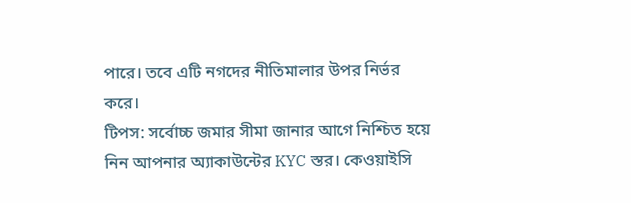পারে। তবে এটি নগদের নীতিমালার উপর নির্ভর করে।
টিপস: সর্বোচ্চ জমার সীমা জানার আগে নিশ্চিত হয়ে নিন আপনার অ্যাকাউন্টের KYC স্তর। কেওয়াইসি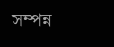সম্পন্ন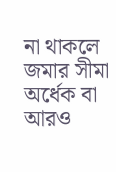না থাকলে জমার সীমা অর্ধেক বা আরও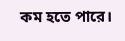কম হতে পারে।